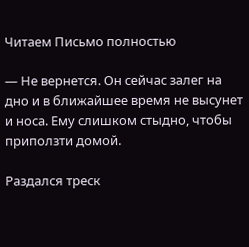Читаем Письмо полностью

— Не вернется. Он сейчас залег на дно и в ближайшее время не высунет и носа. Ему слишком стыдно, чтобы приползти домой.

Раздался треск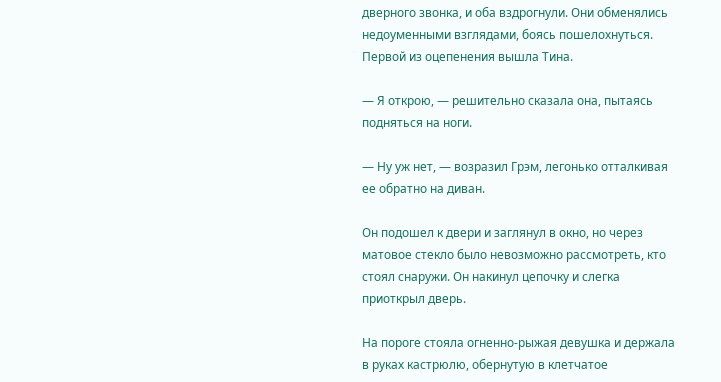дверного звонка, и оба вздрогнули. Они обменялись недоуменными взглядами, боясь пошелохнуться. Первой из оцепенения вышла Тина.

— Я открою, — решительно сказала она, пытаясь подняться на ноги.

— Ну уж нет, — возразил Грэм, легонько отталкивая ее обратно на диван.

Он подошел к двери и заглянул в окно, но через матовое стекло было невозможно рассмотреть, кто стоял снаружи. Он накинул цепочку и слегка приоткрыл дверь.

На пороге стояла огненно-рыжая девушка и держала в руках кастрюлю, обернутую в клетчатое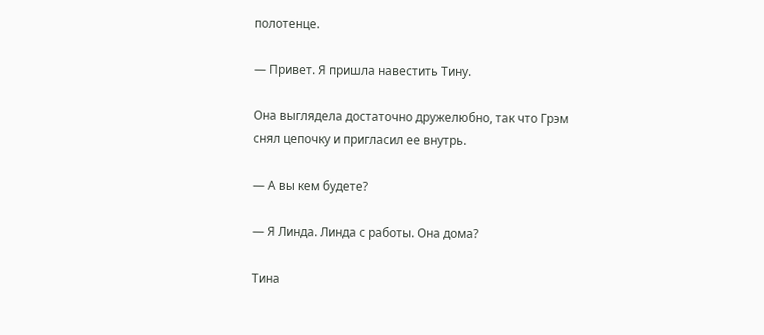полотенце.

— Привет. Я пришла навестить Тину.

Она выглядела достаточно дружелюбно, так что Грэм снял цепочку и пригласил ее внутрь.

— А вы кем будете?

— Я Линда. Линда с работы. Она дома?

Тина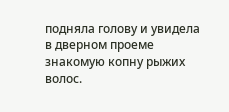подняла голову и увидела в дверном проеме знакомую копну рыжих волос.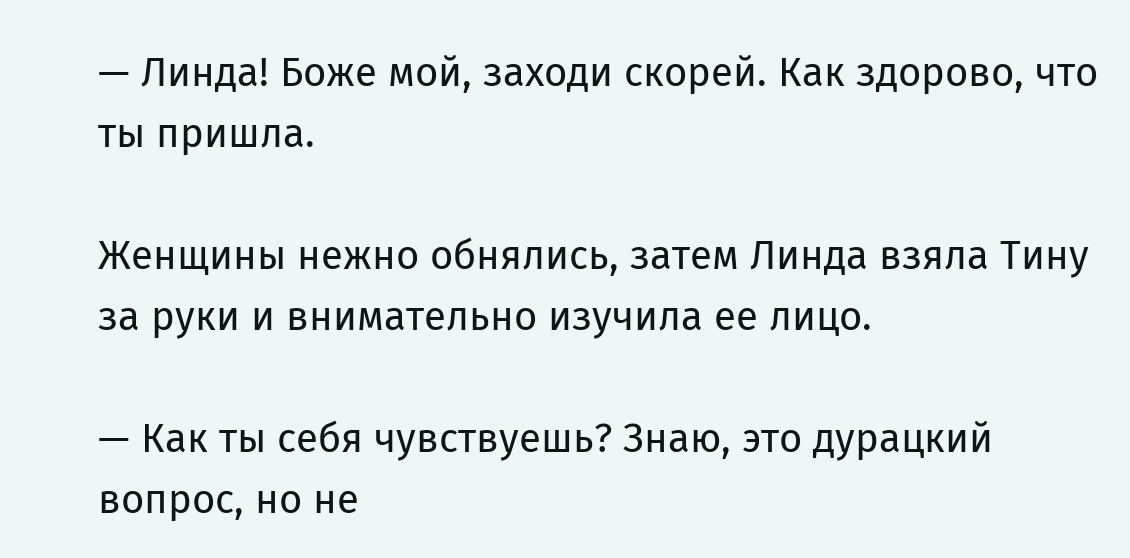— Линда! Боже мой, заходи скорей. Как здорово, что ты пришла.

Женщины нежно обнялись, затем Линда взяла Тину за руки и внимательно изучила ее лицо.

— Как ты себя чувствуешь? Знаю, это дурацкий вопрос, но не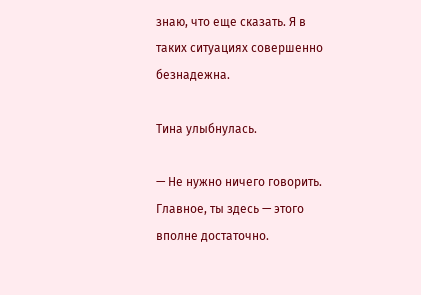знаю, что еще сказать. Я в таких ситуациях совершенно безнадежна.

Тина улыбнулась.

— Не нужно ничего говорить. Главное, ты здесь — этого вполне достаточно.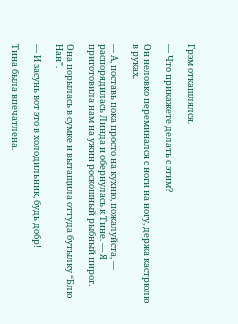Грэм откашлялся.

— Что прикажете делать с этим?

Он неловко переминался с ноги на ногу, держа кастрюлю в руках.

— А, поставь пока просто на кухню, пожалуйста, — распорядилась Линда и обернулась к Тине. — Я приготовила нам на ужин роскошный рыбный пирог.

Она порылась в сумке и вытащила оттуда бутылку “Блю Нан”.

— И засунь вот это в холодильник, будь добр!

Тина была впечатлена.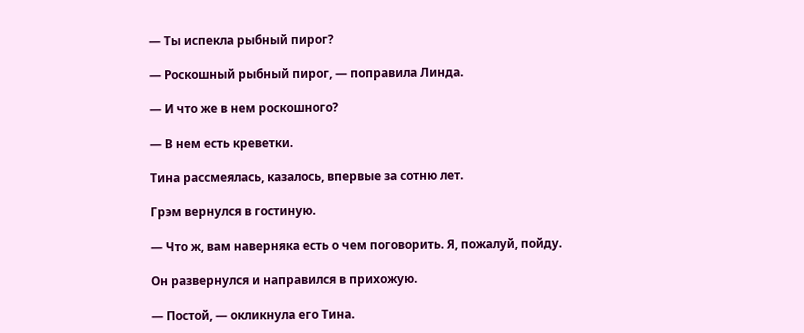— Ты испекла рыбный пирог?

— Роскошный рыбный пирог, — поправила Линда.

— И что же в нем роскошного?

— В нем есть креветки.

Тина рассмеялась, казалось, впервые за сотню лет.

Грэм вернулся в гостиную.

— Что ж, вам наверняка есть о чем поговорить. Я, пожалуй, пойду.

Он развернулся и направился в прихожую.

— Постой, — окликнула его Тина.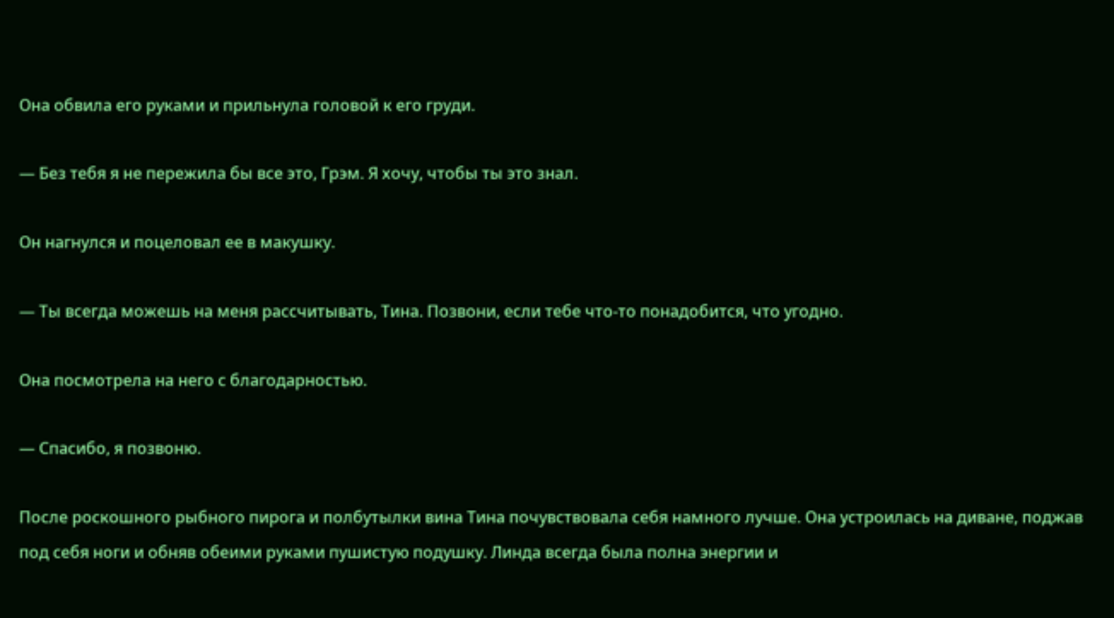Она обвила его руками и прильнула головой к его груди.

— Без тебя я не пережила бы все это, Грэм. Я хочу, чтобы ты это знал.

Он нагнулся и поцеловал ее в макушку.

— Ты всегда можешь на меня рассчитывать, Тина. Позвони, если тебе что-то понадобится, что угодно.

Она посмотрела на него с благодарностью.

— Спасибо, я позвоню.

После роскошного рыбного пирога и полбутылки вина Тина почувствовала себя намного лучше. Она устроилась на диване, поджав под себя ноги и обняв обеими руками пушистую подушку. Линда всегда была полна энергии и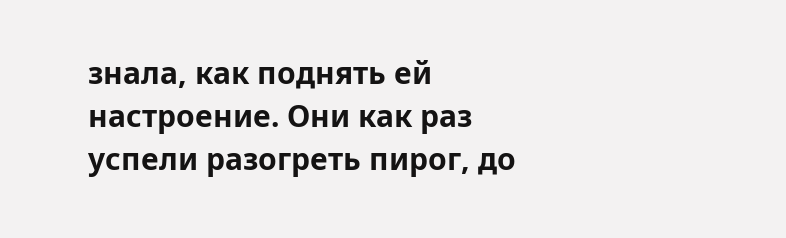знала, как поднять ей настроение. Они как раз успели разогреть пирог, до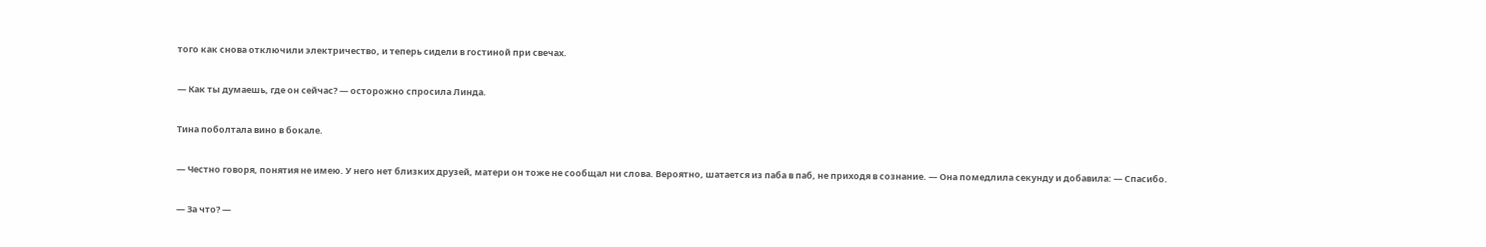того как снова отключили электричество, и теперь сидели в гостиной при свечах.

— Как ты думаешь, где он сейчас? — осторожно спросила Линда.

Тина поболтала вино в бокале.

— Честно говоря, понятия не имею. У него нет близких друзей, матери он тоже не сообщал ни слова. Вероятно, шатается из паба в паб, не приходя в сознание. — Она помедлила секунду и добавила: — Спасибо.

— За что? —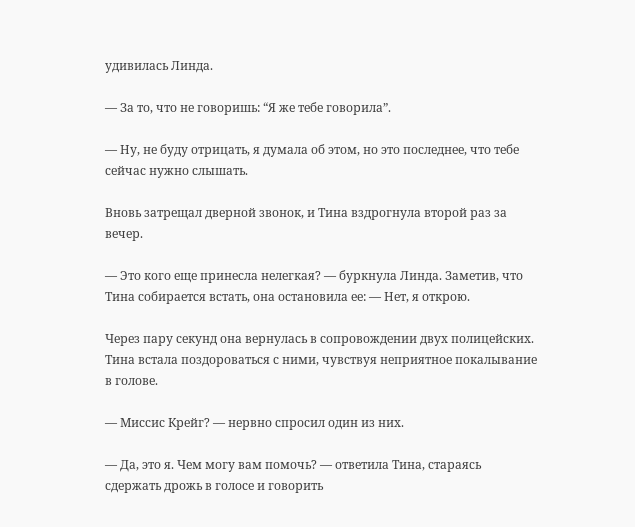удивилась Линда.

— За то, что не говоришь: “Я же тебе говорила”.

— Ну, не буду отрицать, я думала об этом, но это последнее, что тебе сейчас нужно слышать.

Вновь затрещал дверной звонок, и Тина вздрогнула второй раз за вечер.

— Это кого еще принесла нелегкая? — буркнула Линда. Заметив, что Тина собирается встать, она остановила ее: — Нет, я открою.

Через пару секунд она вернулась в сопровождении двух полицейских. Тина встала поздороваться с ними, чувствуя неприятное покалывание в голове.

— Миссис Крейг? — нервно спросил один из них.

— Да, это я. Чем могу вам помочь? — ответила Тина, стараясь сдержать дрожь в голосе и говорить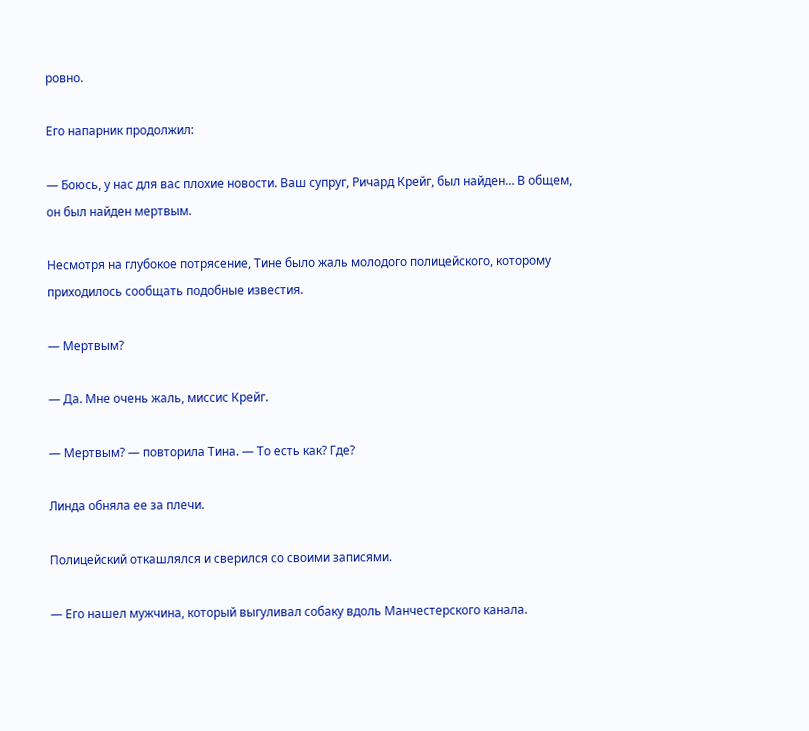ровно.

Его напарник продолжил:

— Боюсь, у нас для вас плохие новости. Ваш супруг, Ричард Крейг, был найден… В общем, он был найден мертвым.

Несмотря на глубокое потрясение, Тине было жаль молодого полицейского, которому приходилось сообщать подобные известия.

— Мертвым?

— Да. Мне очень жаль, миссис Крейг.

— Мертвым? — повторила Тина. — То есть как? Где?

Линда обняла ее за плечи.

Полицейский откашлялся и сверился со своими записями.

— Его нашел мужчина, который выгуливал собаку вдоль Манчестерского канала.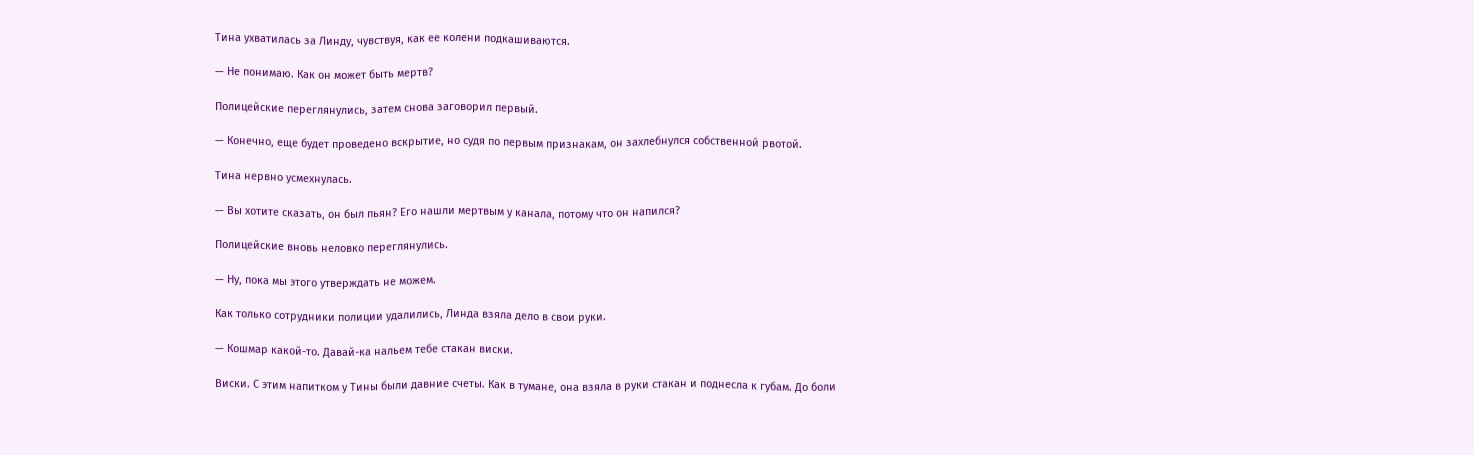Тина ухватилась за Линду, чувствуя, как ее колени подкашиваются.

— Не понимаю. Как он может быть мертв?

Полицейские переглянулись, затем снова заговорил первый.

— Конечно, еще будет проведено вскрытие, но судя по первым признакам, он захлебнулся собственной рвотой.

Тина нервно усмехнулась.

— Вы хотите сказать, он был пьян? Его нашли мертвым у канала, потому что он напился?

Полицейские вновь неловко переглянулись.

— Ну, пока мы этого утверждать не можем.

Как только сотрудники полиции удалились, Линда взяла дело в свои руки.

— Кошмар какой-то. Давай-ка нальем тебе стакан виски.

Виски. С этим напитком у Тины были давние счеты. Как в тумане, она взяла в руки стакан и поднесла к губам. До боли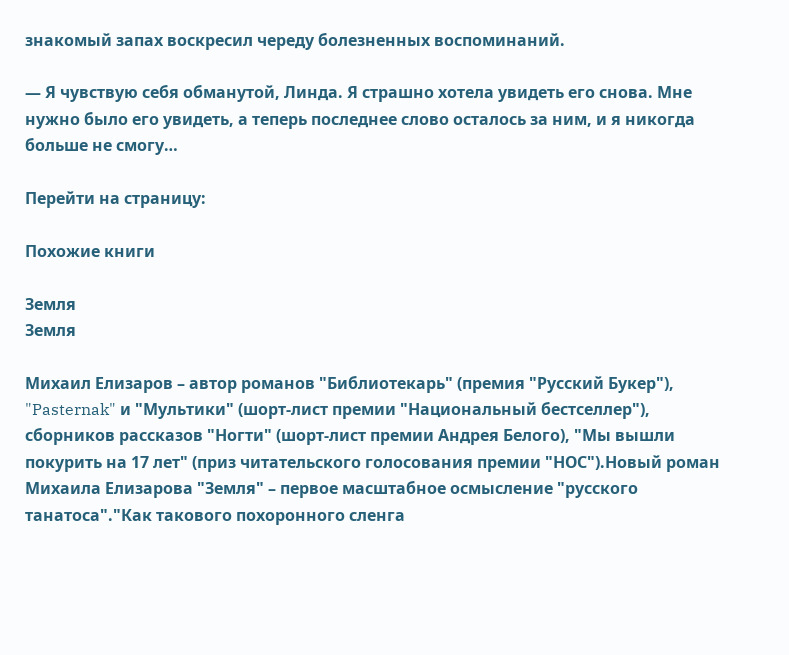знакомый запах воскресил череду болезненных воспоминаний.

— Я чувствую себя обманутой, Линда. Я страшно хотела увидеть его снова. Мне нужно было его увидеть, а теперь последнее слово осталось за ним, и я никогда больше не смогу…

Перейти на страницу:

Похожие книги

Земля
Земля

Михаил Елизаров – автор романов "Библиотекарь" (премия "Русский Букер"), "Pasternak" и "Мультики" (шорт-лист премии "Национальный бестселлер"), сборников рассказов "Ногти" (шорт-лист премии Андрея Белого), "Мы вышли покурить на 17 лет" (приз читательского голосования премии "НОС").Новый роман Михаила Елизарова "Земля" – первое масштабное осмысление "русского танатоса"."Как такового похоронного сленга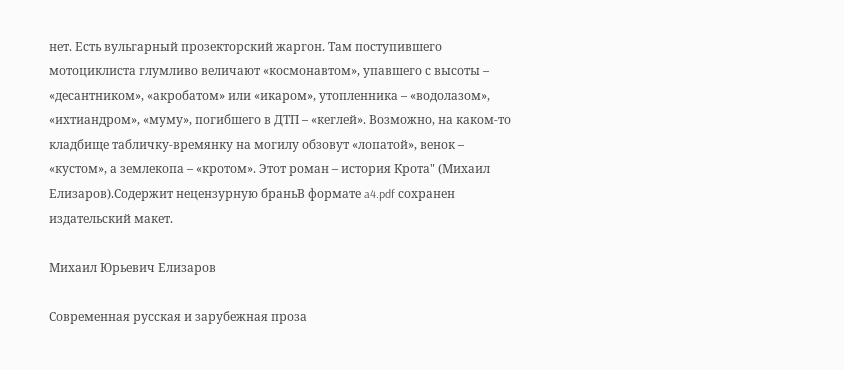нет. Есть вульгарный прозекторский жаргон. Там поступившего мотоциклиста глумливо величают «космонавтом», упавшего с высоты – «десантником», «акробатом» или «икаром», утопленника – «водолазом», «ихтиандром», «муму», погибшего в ДТП – «кеглей». Возможно, на каком-то кладбище табличку-времянку на могилу обзовут «лопатой», венок – «кустом», а землекопа – «кротом». Этот роман – история Крота" (Михаил Елизаров).Содержит нецензурную браньВ формате a4.pdf сохранен издательский макет.

Михаил Юрьевич Елизаров

Современная русская и зарубежная проза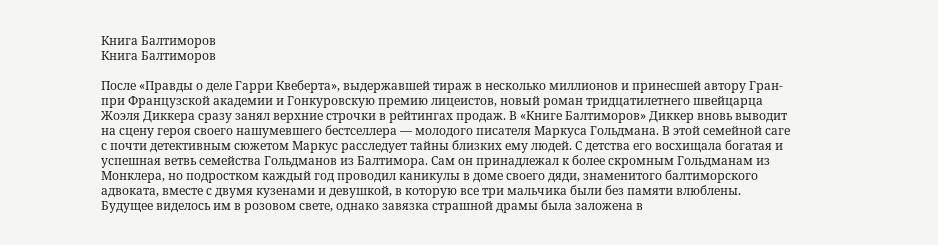Книга Балтиморов
Книга Балтиморов

После «Правды о деле Гарри Квеберта», выдержавшей тираж в несколько миллионов и принесшей автору Гран-при Французской академии и Гонкуровскую премию лицеистов, новый роман тридцатилетнего швейцарца Жоэля Диккера сразу занял верхние строчки в рейтингах продаж. В «Книге Балтиморов» Диккер вновь выводит на сцену героя своего нашумевшего бестселлера — молодого писателя Маркуса Гольдмана. В этой семейной саге с почти детективным сюжетом Маркус расследует тайны близких ему людей. С детства его восхищала богатая и успешная ветвь семейства Гольдманов из Балтимора. Сам он принадлежал к более скромным Гольдманам из Монклера, но подростком каждый год проводил каникулы в доме своего дяди, знаменитого балтиморского адвоката, вместе с двумя кузенами и девушкой, в которую все три мальчика были без памяти влюблены. Будущее виделось им в розовом свете, однако завязка страшной драмы была заложена в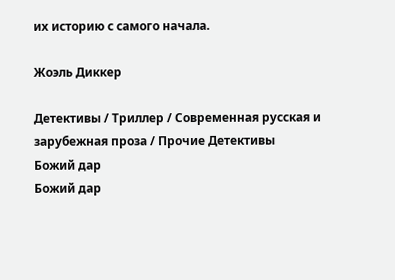их историю с самого начала.

Жоэль Диккер

Детективы / Триллер / Современная русская и зарубежная проза / Прочие Детективы
Божий дар
Божий дар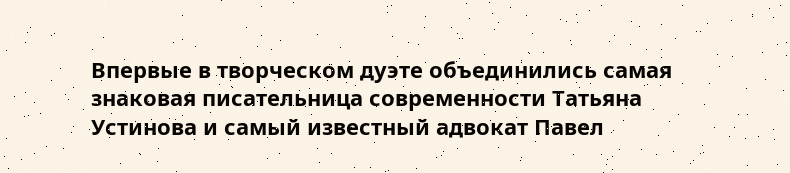Впервые в творческом дуэте объединились самая знаковая писательница современности Татьяна Устинова и самый известный адвокат Павел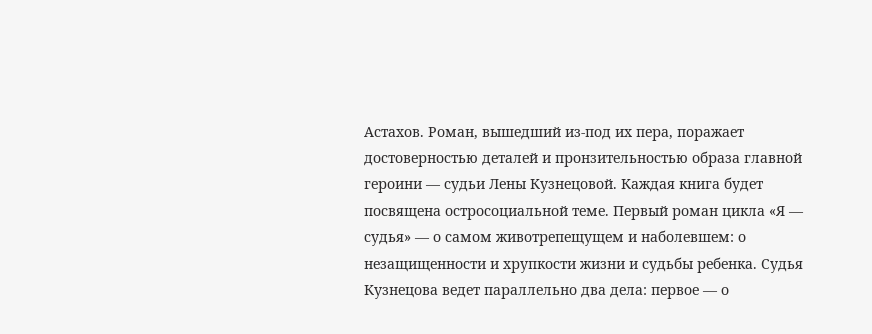Астахов. Роман, вышедший из-под их пера, поражает достоверностью деталей и пронзительностью образа главной героини — судьи Лены Кузнецовой. Каждая книга будет посвящена остросоциальной теме. Первый роман цикла «Я — судья» — о самом животрепещущем и наболевшем: о незащищенности и хрупкости жизни и судьбы ребенка. Судья Кузнецова ведет параллельно два дела: первое — о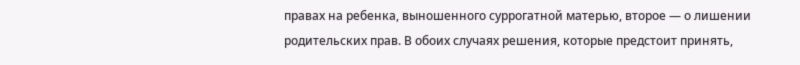правах на ребенка, выношенного суррогатной матерью, второе — о лишении родительских прав. В обоих случаях решения, которые предстоит принять,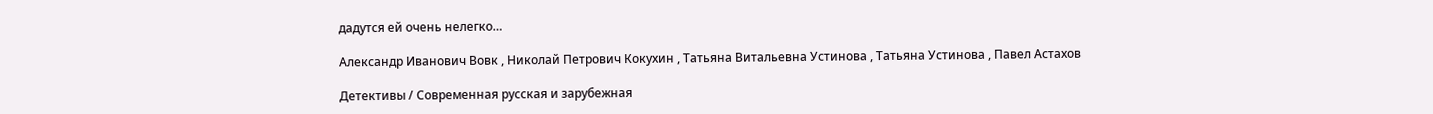дадутся ей очень нелегко…

Александр Иванович Вовк , Николай Петрович Кокухин , Татьяна Витальевна Устинова , Татьяна Устинова , Павел Астахов

Детективы / Современная русская и зарубежная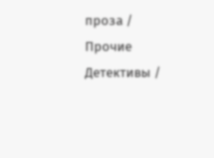проза / Прочие Детективы /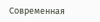Современная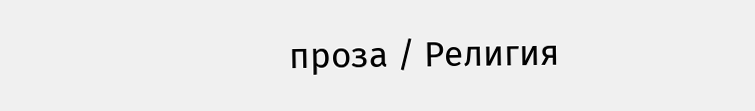проза / Религия